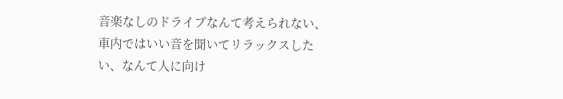音楽なしのドライブなんて考えられない、車内ではいい音を聞いてリラックスしたい、なんて人に向け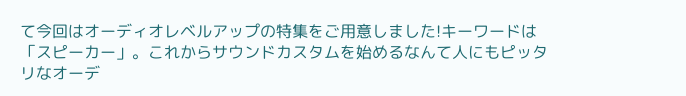て今回はオーディオレベルアップの特集をご用意しました!キーワードは「スピーカー」。これからサウンドカスタムを始めるなんて人にもピッタリなオーデ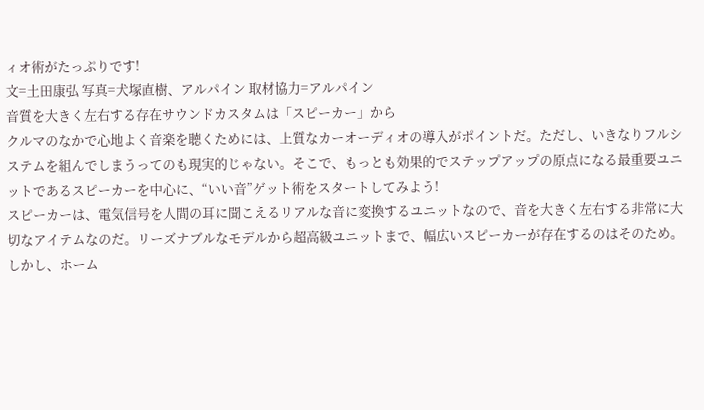ィオ術がたっぷりです!
文=土田康弘 写真=犬塚直樹、アルパイン 取材協力=アルパイン
音質を大きく左右する存在サウンドカスタムは「スピーカー」から
クルマのなかで心地よく音楽を聴くためには、上質なカーオーディオの導入がポイントだ。ただし、いきなりフルシステムを組んでしまうってのも現実的じゃない。そこで、もっとも効果的でステップアップの原点になる最重要ユニットであるスピーカーを中心に、“いい音”ゲット術をスタートしてみよう!
スピーカーは、電気信号を人間の耳に聞こえるリアルな音に変換するユニットなので、音を大きく左右する非常に大切なアイテムなのだ。リーズナブルなモデルから超高級ユニットまで、幅広いスピーカーが存在するのはそのため。
しかし、ホーム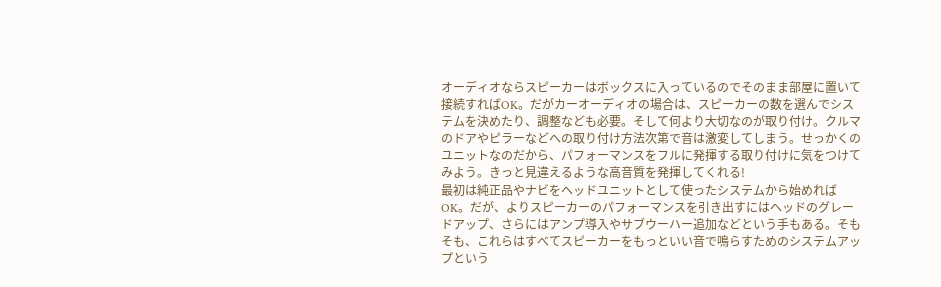オーディオならスピーカーはボックスに入っているのでそのまま部屋に置いて接続すればOK。だがカーオーディオの場合は、スピーカーの数を選んでシステムを決めたり、調整なども必要。そして何より大切なのが取り付け。クルマのドアやピラーなどへの取り付け方法次第で音は激変してしまう。せっかくのユニットなのだから、パフォーマンスをフルに発揮する取り付けに気をつけてみよう。きっと見違えるような高音質を発揮してくれる!
最初は純正品やナビをヘッドユニットとして使ったシステムから始めればOK。だが、よりスピーカーのパフォーマンスを引き出すにはヘッドのグレードアップ、さらにはアンプ導入やサブウーハー追加などという手もある。そもそも、これらはすべてスピーカーをもっといい音で鳴らすためのシステムアップという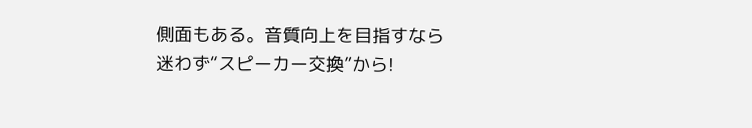側面もある。音質向上を目指すなら迷わず“スピーカー交換”から!